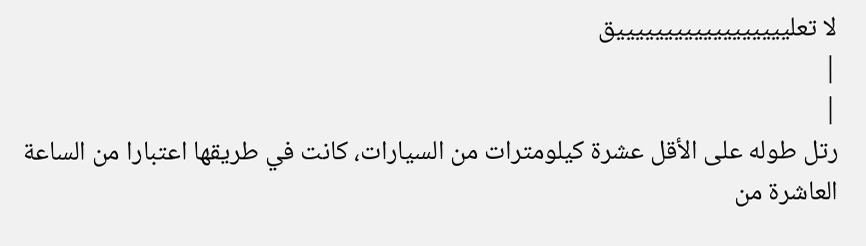لا تعلييييييييييييييييييق
|
|
رتل طوله على الأقل عشرة كيلومترات من السيارات، كانت في طريقها اعتبارا من الساعة العاشرة من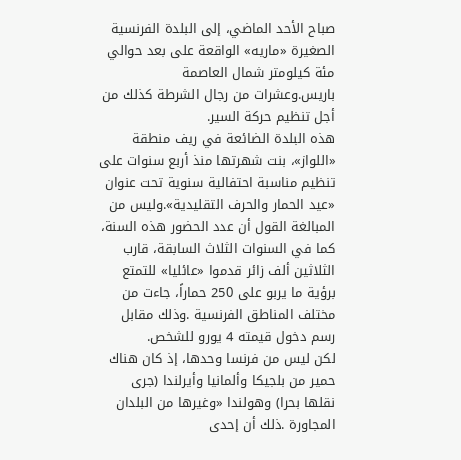صباح الأحد الماضي، إلى البلدة الفرنسية الصغيرة «ماريه» الواقعة على بعد حوالي مئة كيلومتر شمال العاصمة باريس.وعشرات من رجال الشرطة كذلك من أجل تنظيم حركة السير.
هذه البلدة الضائعة في ريف منطقة «اللواز»، بنت شهرتها منذ أربع سنوات على تنظيم مناسبة احتفالية سنوية تحت عنوان «عيد الحمار والحرف التقليدية».وليس من المبالغة القول أن عدد الحضور هذه السنة، كما في السنوات الثلاث السابقة، قارب الثلاثين ألف زائر قدموا «عائليا» للتمتع برؤية ما يربو على 250 حماراً، جاءت من مختلف المناطق الفرنسية .وذلك مقابل رسم دخول قيمته 4 يورو للشخص.
لكن ليس من فرنسا وحدها، إذ كان هناك حمير من بلجيكا وألمانيا وأيرلندا (جرى نقلها بحرا) وهولندا «وغيرها من البلدان المجاورة .ذلك أن إحدى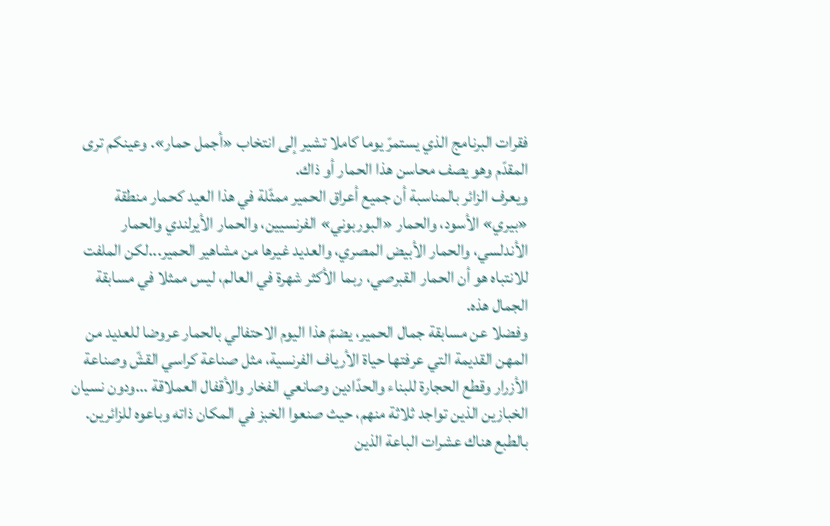فقرات البرنامج الذي يستمرّ يوما كاملا تشير إلى انتخاب «أجمل حمار». وعينكم ترى المقدّم وهو يصف محاسن هذا الحمار أو ذاك.
ويعرف الزائر بالمناسبة أن جميع أعراق الحمير ممثّلة في هذا العيد كحمار منطقة «بيري» الأسود، والحمار «البوربوني» الفرنسيين، والحمار الأيرلندي والحمار الأندلسي، والحمار الأبيض المصري، والعديد غيرها من مشاهير الحمير...لكن الملفت للانتباه هو أن الحمار القبرصي، ربما الأكثر شهرة في العالم، ليس ممثلا في مسابقة الجمال هذه.
وفضلا عن مسابقة جمال الحمير، يضمّ هذا اليوم الاحتفالي بالحمار عروضا للعديد من المهن القديمة التي عرفتها حياة الأرياف الفرنسية، مثل صناعة كراسي القشّ وصناعة الأزرار وقطع الحجارة للبناء والحدّادين وصانعي الفخار والأقفال العملاقة ...ودون نسيان الخبازين الذين تواجد ثلاثة منهم، حيث صنعوا الخبز في المكان ذاته وباعوه للزائرين.
بالطبع هناك عشرات الباعة الذين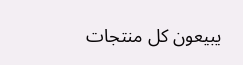يبيعون كل منتجات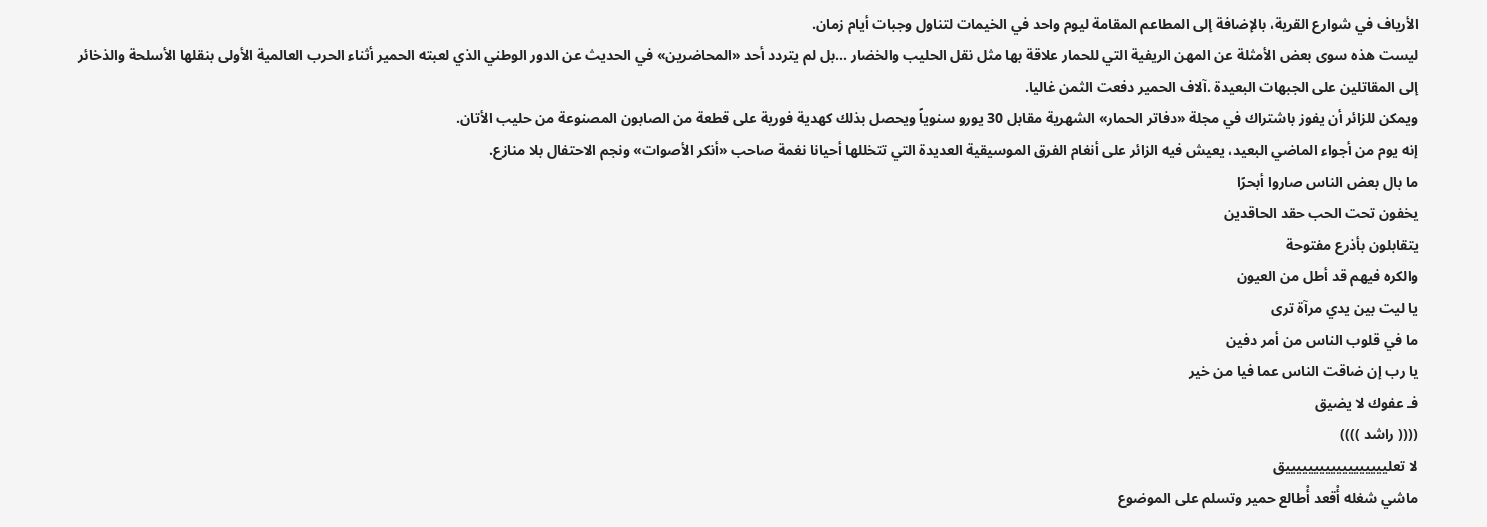الأرياف في شوارع القرية، بالإضافة إلى المطاعم المقامة ليوم واحد في الخيمات لتناول وجبات أيام زمان.
ليست هذه سوى بعض الأمثلة عن المهن الريفية التي للحمار علاقة بها مثل نقل الحليب والخضار ...بل لم يتردد أحد «المحاضرين» في الحديث عن الدور الوطني الذي لعبته الحمير أثناء الحرب العالمية الأولى بنقلها الأسلحة والذخائر إلى المقاتلين على الجبهات البعيدة .آلاف الحمير دفعت الثمن غاليا.
ويمكن للزائر أن يفوز باشتراك في مجلة «دفاتر الحمار» الشهرية مقابل 30 يورو سنوياً ويحصل بذلك كهدية فورية على قطعة من الصابون المصنوعة من حليب الأتان.
إنه يوم من أجواء الماضي البعيد، يعيش فيه الزائر على أنغام الفرق الموسيقية العديدة التي تتخللها أحيانا نغمة صاحب «أنكر الأصوات» ونجم الاحتفال بلا منازع.
ما بال بعض الناس صاروا أبحرًا
يخفون تحت الحب حقد الحاقدين
يتقابلون بأذرع مفتوحة
والكره فيهم قد أطل من العيون
يا ليت بين يدي مرآة ترى
ما في قلوب الناس من أمر دفين
يا رب إن ضاقت الناس عما فيا من خير
فـ عفوك لا يضيق
(((( راشد ))))
لا تعلييييييييييييييييييق
ماشي شغله أْقعد أْطالع حمير وتسلم على الموضوع